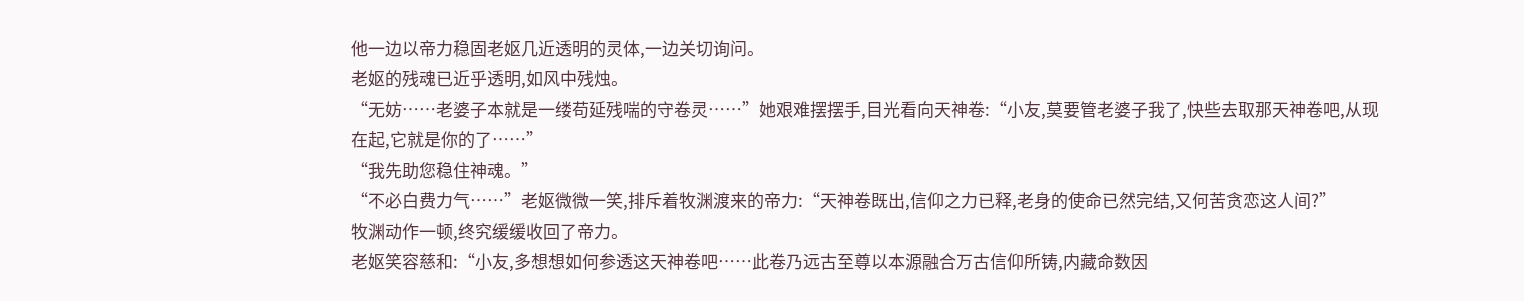他一边以帝力稳固老妪几近透明的灵体,一边关切询问。
老妪的残魂已近乎透明,如风中残烛。
“无妨……老婆子本就是一缕苟延残喘的守卷灵……”她艰难摆摆手,目光看向天神卷:“小友,莫要管老婆子我了,快些去取那天神卷吧,从现在起,它就是你的了……”
“我先助您稳住神魂。”
“不必白费力气……”老妪微微一笑,排斥着牧渊渡来的帝力:“天神卷既出,信仰之力已释,老身的使命已然完结,又何苦贪恋这人间?”
牧渊动作一顿,终究缓缓收回了帝力。
老妪笑容慈和:“小友,多想想如何参透这天神卷吧……此卷乃远古至尊以本源融合万古信仰所铸,内藏命数因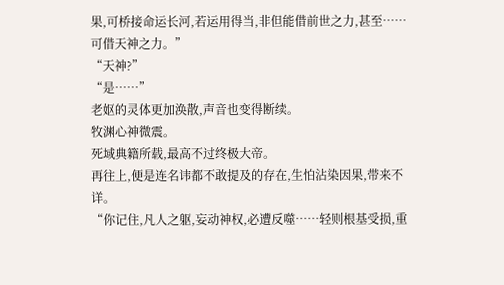果,可桥接命运长河,若运用得当,非但能借前世之力,甚至……可借天神之力。”
“天神?”
“是……”
老妪的灵体更加涣散,声音也变得断续。
牧渊心神微震。
死域典籍所载,最高不过终极大帝。
再往上,便是连名讳都不敢提及的存在,生怕沾染因果,带来不详。
“你记住,凡人之躯,妄动神权,必遭反噬……轻则根基受损,重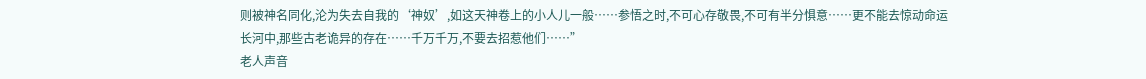则被神名同化,沦为失去自我的‘神奴’,如这天神卷上的小人儿一般……参悟之时,不可心存敬畏,不可有半分惧意……更不能去惊动命运长河中,那些古老诡异的存在……千万千万,不要去招惹他们……”
老人声音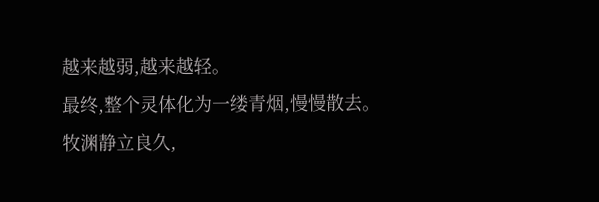越来越弱,越来越轻。
最终,整个灵体化为一缕青烟,慢慢散去。
牧渊静立良久,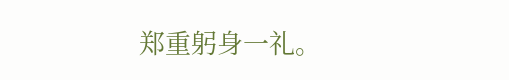郑重躬身一礼。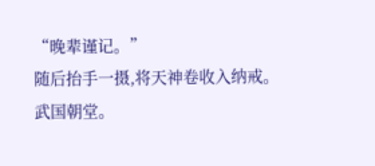“晚辈谨记。”
随后抬手一摄,将天神卷收入纳戒。
武国朝堂。